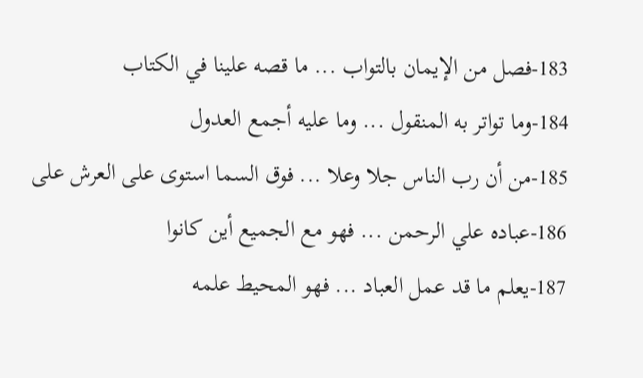183-فصل من الإيمان بالتواب ... ما قصه علينا في الكتاب
184-وما تواتر به المنقول ... وما عليه أجمع العدول
185-من أن رب الناس جلا وعلا ... فوق السما استوى على العرش على
186-عباده علي الرحمن ... فهو مع الجميع أين كانوا
187-يعلم ما قد عمل العباد ... فهو المحيط علمه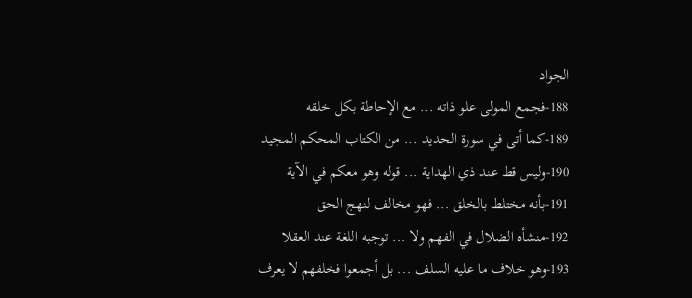الجواد
188-فجمع المولى علو ذاته ... مع الإحاطة بكل خلقه
189-كما أتى في سورة الحديد ... من الكتاب المحكم المجيد
190-وليس قط عند ذي الهداية ... قوله وهو معكم في الآية
191-بأنه مختلط بالخلق ... فهو مخالف لنهج الحق
192-منشأه الضلال في الفهم ولا ... توجبه اللغة عند العقلا
193-وهو خلاف ما عليه السلف ... بل أجمعوا فخلفهم لا يعرف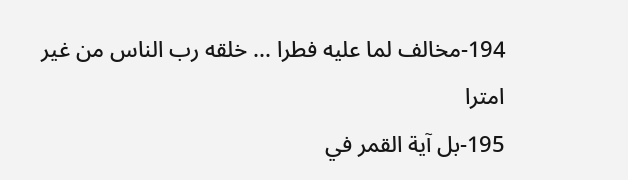194-مخالف لما عليه فطرا ... خلقه رب الناس من غير امترا
195-بل آية القمر في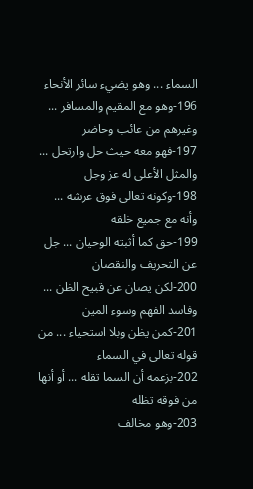السماء ... وهو يضيء سائر الأنحاء
196-وهو مع المقيم والمسافر ... وغيرهم من عائب وحاضر
197-فهو معه حيث حل وارتحل ... والمثل الأعلى له عز وجل
198-وكونه تعالى فوق عرشه ... وأنه مع جميع خلقه
199-حق كما أثبته الوحيان ... جل عن التحريف والنقصان
200-لكن يصان عن قبيح الظن ... وفاسد الفهم وسوء المين
201-كمن يظن وبلا استحياء ... من قوله تعالى في السماء
202-بزعمه أن السما تقله ... أو أنها من فوقه تظله
203-وهو مخالف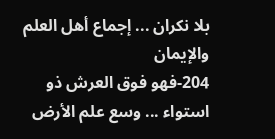بلا نكران ... إجماع أهل العلم والإيمان
204-فهو فوق العرش ذو استواء ... وسع علم الأرض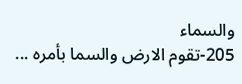والسماء
205-تقوم الارض والسما بأمره ...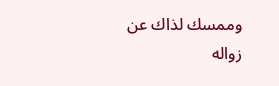وممسك لذاك عن زواله